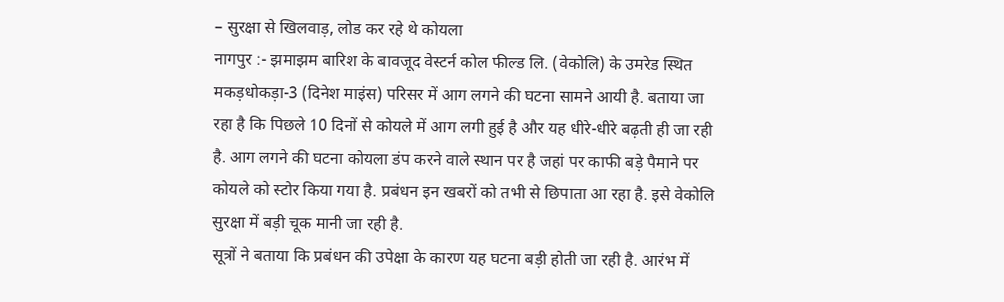– सुरक्षा से खिलवाड़, लोड कर रहे थे कोयला
नागपुर :- झमाझम बारिश के बावजूद वेस्टर्न कोल फील्ड लि. (वेकोलि) के उमरेड स्थित मकड़धोकड़ा-3 (दिनेश माइंस) परिसर में आग लगने की घटना सामने आयी है. बताया जा रहा है कि पिछले 10 दिनों से कोयले में आग लगी हुई है और यह धीरे-धीरे बढ़ती ही जा रही है. आग लगने की घटना कोयला डंप करने वाले स्थान पर है जहां पर काफी बड़े पैमाने पर कोयले को स्टोर किया गया है. प्रबंधन इन खबरों को तभी से छिपाता आ रहा है. इसे वेकोलि सुरक्षा में बड़ी चूक मानी जा रही है.
सूत्रों ने बताया कि प्रबंधन की उपेक्षा के कारण यह घटना बड़ी होती जा रही है. आरंभ में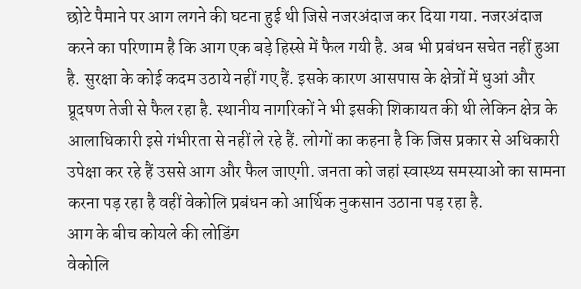छोटे पैमाने पर आग लगने की घटना हुई थी जिसे नजरअंदाज कर दिया गया. नजरअंदाज करने का परिणाम है कि आग एक बड़े हिस्से में फैल गयी है. अब भी प्रबंधन सचेत नहीं हुआ है. सुरक्षा के कोई कदम उठाये नहीं गए हैं. इसके कारण आसपास के क्षेत्रों में धुआं और प्रूदषण तेजी से फैल रहा है. स्थानीय नागरिकों ने भी इसकी शिकायत की थी लेकिन क्षेत्र के आलाधिकारी इसे गंभीरता से नहीं ले रहे हैं. लोगों का कहना है कि जिस प्रकार से अधिकारी उपेक्षा कर रहे हैं उससे आग और फैल जाएगी. जनता को जहां स्वास्थ्य समस्याओं का सामना करना पड़ रहा है वहीं वेकोलि प्रबंधन को आर्थिक नुकसान उठाना पड़ रहा है.
आग के बीच कोयले की लोडिंग
वेकोलि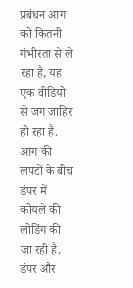प्रबंधन आग को कितनी गंभीरता से ले रहा है, यह एक वीडियो से जग जाहिर हो रहा है. आग की लपटों के बीच डंपर में कोयले की लोडिंग की जा रही है. डंपर और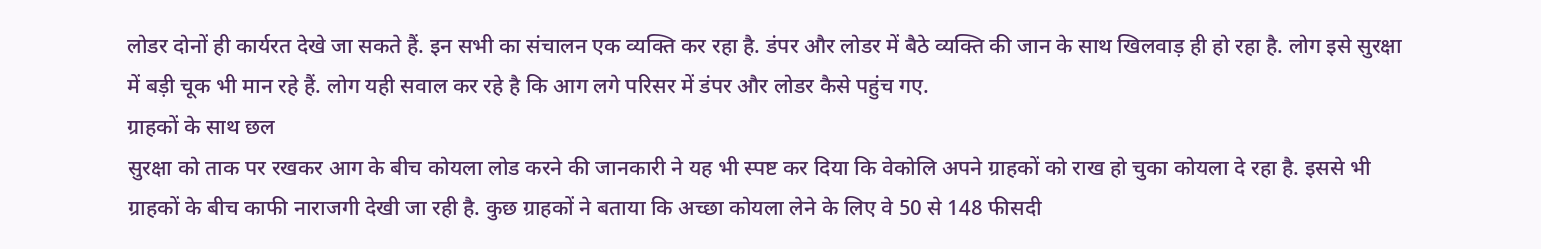लोडर दोनों ही कार्यरत देखे जा सकते हैं. इन सभी का संचालन एक व्यक्ति कर रहा है. डंपर और लोडर में बैठे व्यक्ति की जान के साथ खिलवाड़ ही हो रहा है. लोग इसे सुरक्षा में बड़ी चूक भी मान रहे हैं. लोग यही सवाल कर रहे है कि आग लगे परिसर में डंपर और लोडर कैसे पहुंच गए.
ग्राहकों के साथ छल
सुरक्षा को ताक पर रखकर आग के बीच कोयला लोड करने की जानकारी ने यह भी स्पष्ट कर दिया कि वेकोलि अपने ग्राहकों को राख हो चुका कोयला दे रहा है. इससे भी ग्राहकों के बीच काफी नाराजगी देखी जा रही है. कुछ ग्राहकों ने बताया कि अच्छा कोयला लेने के लिए वे 50 से 148 फीसदी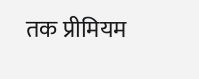तक प्रीमियम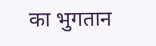का भुगतान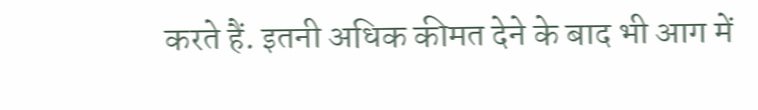करते हैं. इतनी अधिक कीमत देने के बाद भी आग में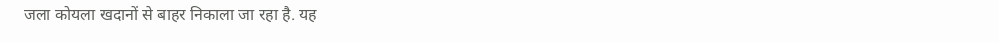जला कोयला खदानों से बाहर निकाला जा रहा है. यह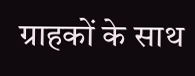ग्राहकों के साथ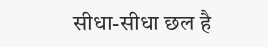सीधा-सीधा छल है